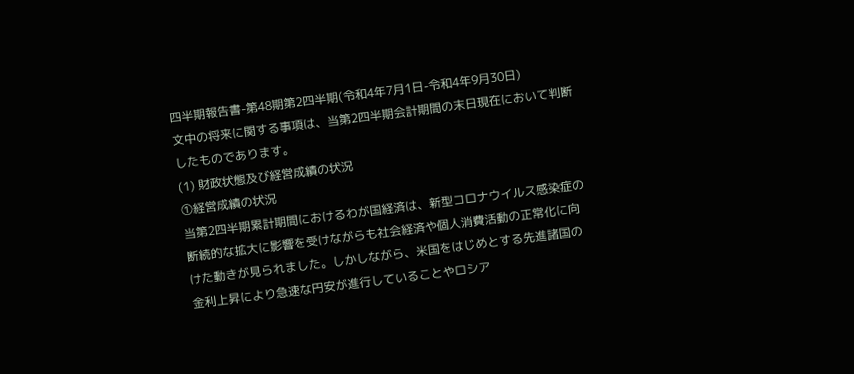四半期報告書-第48期第2四半期(令和4年7月1日-令和4年9月30日)
文中の将来に関する事項は、当第2四半期会計期間の末日現在において判断したものであります。
(1) 財政状態及び経営成績の状況
①経営成績の状況
当第2四半期累計期間におけるわが国経済は、新型コロナウイルス感染症の断続的な拡大に影響を受けながらも社会経済や個人消費活動の正常化に向けた動きが見られました。しかしながら、米国をはじめとする先進諸国の金利上昇により急速な円安が進行していることやロシア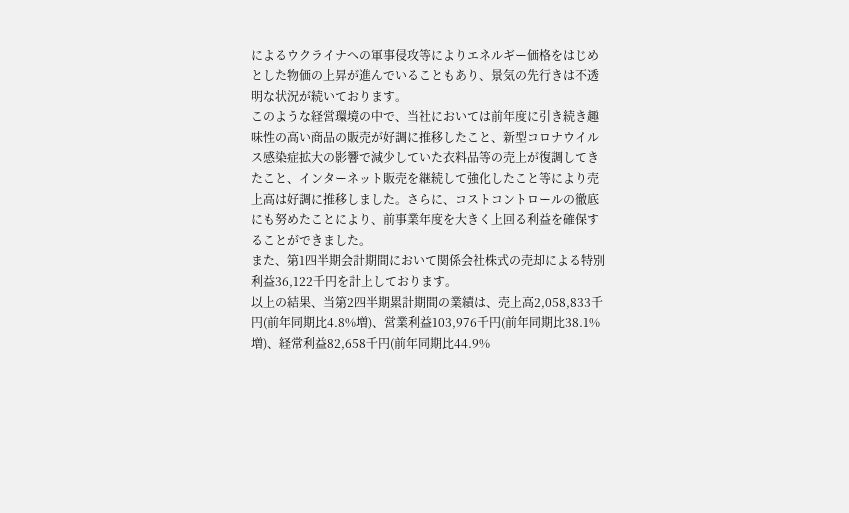によるウクライナへの軍事侵攻等によりエネルギー価格をはじめとした物価の上昇が進んでいることもあり、景気の先行きは不透明な状況が続いております。
このような経営環境の中で、当社においては前年度に引き続き趣味性の高い商品の販売が好調に推移したこと、新型コロナウイルス感染症拡大の影響で減少していた衣料品等の売上が復調してきたこと、インターネット販売を継続して強化したこと等により売上高は好調に推移しました。さらに、コストコントロールの徹底にも努めたことにより、前事業年度を大きく上回る利益を確保することができました。
また、第1四半期会計期間において関係会社株式の売却による特別利益36,122千円を計上しております。
以上の結果、当第2四半期累計期間の業績は、売上高2,058,833千円(前年同期比4.8%増)、営業利益103,976千円(前年同期比38.1%増)、経常利益82,658千円(前年同期比44.9%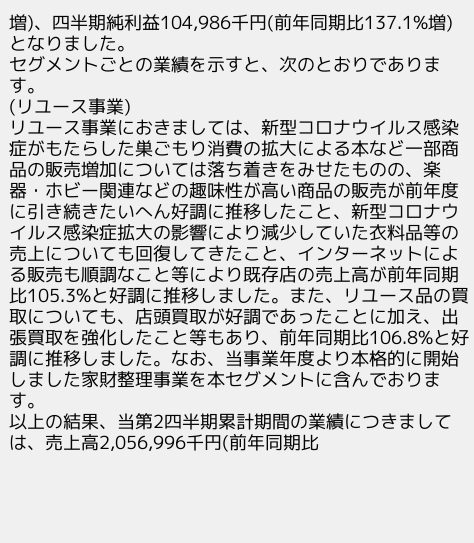増)、四半期純利益104,986千円(前年同期比137.1%増)となりました。
セグメントごとの業績を示すと、次のとおりであります。
(リユース事業)
リユース事業におきましては、新型コロナウイルス感染症がもたらした巣ごもり消費の拡大による本など一部商品の販売増加については落ち着きをみせたものの、楽器・ホビー関連などの趣味性が高い商品の販売が前年度に引き続きたいへん好調に推移したこと、新型コロナウイルス感染症拡大の影響により減少していた衣料品等の売上についても回復してきたこと、インターネットによる販売も順調なこと等により既存店の売上高が前年同期比105.3%と好調に推移しました。また、リユース品の買取についても、店頭買取が好調であったことに加え、出張買取を強化したこと等もあり、前年同期比106.8%と好調に推移しました。なお、当事業年度より本格的に開始しました家財整理事業を本セグメントに含んでおります。
以上の結果、当第2四半期累計期間の業績につきましては、売上高2,056,996千円(前年同期比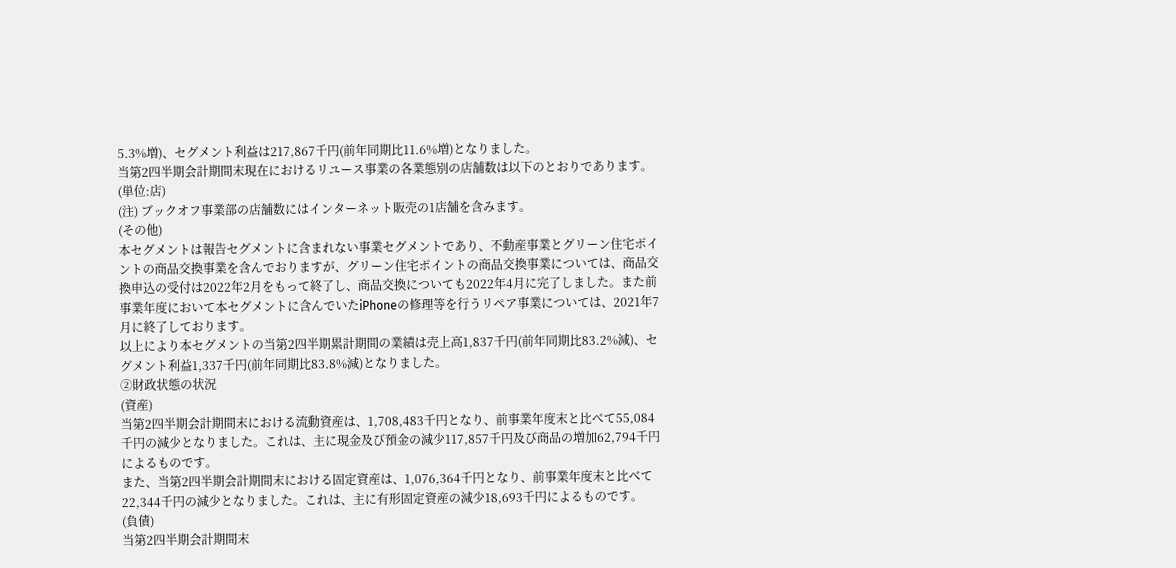5.3%増)、セグメント利益は217,867千円(前年同期比11.6%増)となりました。
当第2四半期会計期間末現在におけるリユース事業の各業態別の店舗数は以下のとおりであります。
(単位:店)
(注) ブックオフ事業部の店舗数にはインターネット販売の1店舗を含みます。
(その他)
本セグメントは報告セグメントに含まれない事業セグメントであり、不動産事業とグリーン住宅ポイントの商品交換事業を含んでおりますが、グリーン住宅ポイントの商品交換事業については、商品交換申込の受付は2022年2月をもって終了し、商品交換についても2022年4月に完了しました。また前事業年度において本セグメントに含んでいたiPhoneの修理等を行うリペア事業については、2021年7月に終了しております。
以上により本セグメントの当第2四半期累計期間の業績は売上高1,837千円(前年同期比83.2%減)、セグメント利益1,337千円(前年同期比83.8%減)となりました。
②財政状態の状況
(資産)
当第2四半期会計期間末における流動資産は、1,708,483千円となり、前事業年度末と比べて55,084千円の減少となりました。これは、主に現金及び預金の減少117,857千円及び商品の増加62,794千円によるものです。
また、当第2四半期会計期間末における固定資産は、1,076,364千円となり、前事業年度末と比べて22,344千円の減少となりました。これは、主に有形固定資産の減少18,693千円によるものです。
(負債)
当第2四半期会計期間末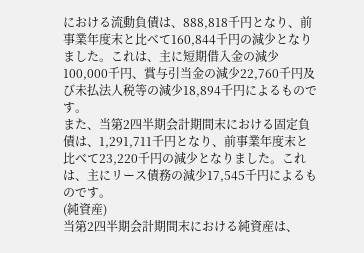における流動負債は、888,818千円となり、前事業年度末と比べて160,844千円の減少となりました。これは、主に短期借入金の減少100,000千円、賞与引当金の減少22,760千円及び未払法人税等の減少18,894千円によるものです。
また、当第2四半期会計期間末における固定負債は、1,291,711千円となり、前事業年度末と比べて23,220千円の減少となりました。これは、主にリース債務の減少17,545千円によるものです。
(純資産)
当第2四半期会計期間末における純資産は、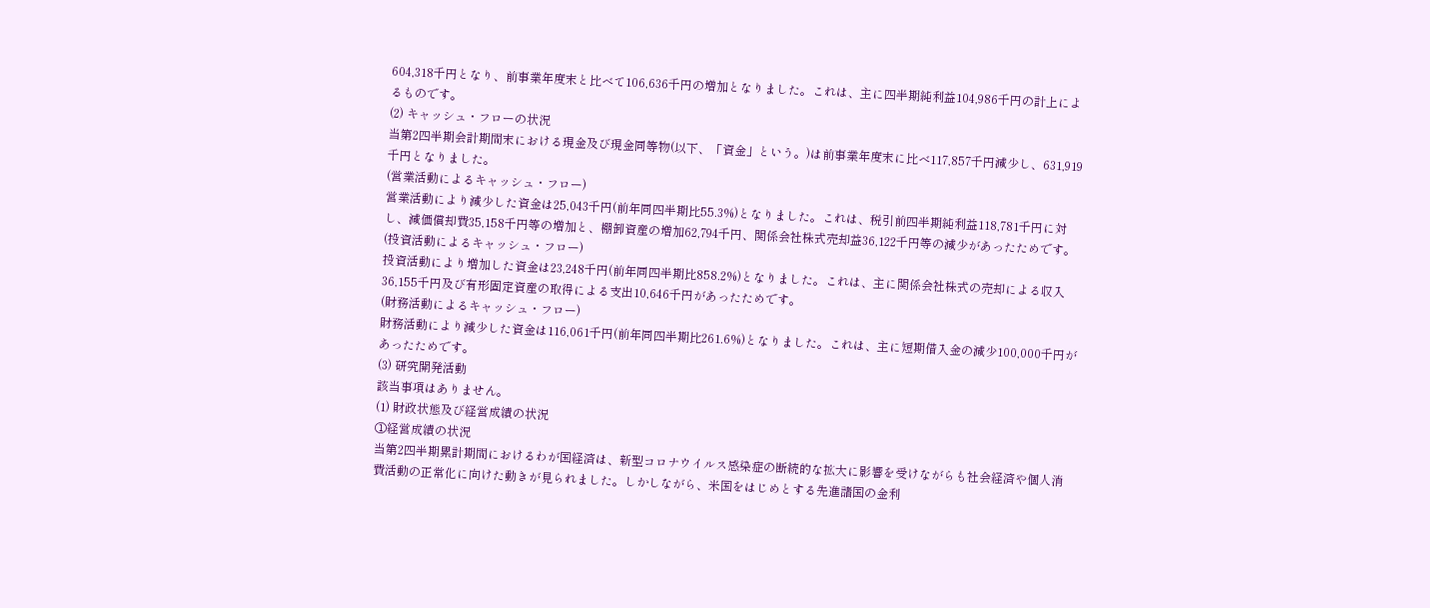604,318千円となり、前事業年度末と比べて106,636千円の増加となりました。これは、主に四半期純利益104,986千円の計上によるものです。
(2) キャッシュ・フローの状況
当第2四半期会計期間末における現金及び現金同等物(以下、「資金」という。)は前事業年度末に比べ117,857千円減少し、631,919千円となりました。
(営業活動によるキャッシュ・フロー)
営業活動により減少した資金は25,043千円(前年同四半期比55.3%)となりました。これは、税引前四半期純利益118,781千円に対し、減価償却費35,158千円等の増加と、棚卸資産の増加62,794千円、関係会社株式売却益36,122千円等の減少があったためです。
(投資活動によるキャッシュ・フロー)
投資活動により増加した資金は23,248千円(前年同四半期比858.2%)となりました。これは、主に関係会社株式の売却による収入36,155千円及び有形固定資産の取得による支出10,646千円があったためです。
(財務活動によるキャッシュ・フロー)
財務活動により減少した資金は116,061千円(前年同四半期比261.6%)となりました。これは、主に短期借入金の減少100,000千円があったためです。
(3) 研究開発活動
該当事項はありません。
(1) 財政状態及び経営成績の状況
①経営成績の状況
当第2四半期累計期間におけるわが国経済は、新型コロナウイルス感染症の断続的な拡大に影響を受けながらも社会経済や個人消費活動の正常化に向けた動きが見られました。しかしながら、米国をはじめとする先進諸国の金利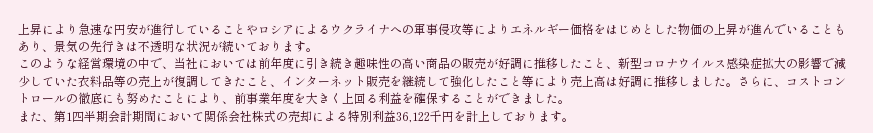上昇により急速な円安が進行していることやロシアによるウクライナへの軍事侵攻等によりエネルギー価格をはじめとした物価の上昇が進んでいることもあり、景気の先行きは不透明な状況が続いております。
このような経営環境の中で、当社においては前年度に引き続き趣味性の高い商品の販売が好調に推移したこと、新型コロナウイルス感染症拡大の影響で減少していた衣料品等の売上が復調してきたこと、インターネット販売を継続して強化したこと等により売上高は好調に推移しました。さらに、コストコントロールの徹底にも努めたことにより、前事業年度を大きく上回る利益を確保することができました。
また、第1四半期会計期間において関係会社株式の売却による特別利益36,122千円を計上しております。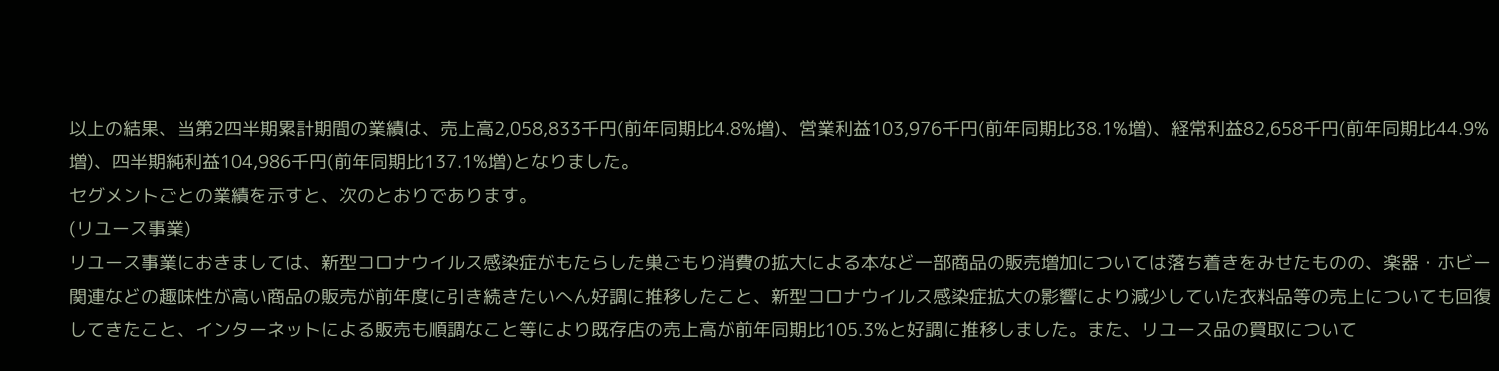以上の結果、当第2四半期累計期間の業績は、売上高2,058,833千円(前年同期比4.8%増)、営業利益103,976千円(前年同期比38.1%増)、経常利益82,658千円(前年同期比44.9%増)、四半期純利益104,986千円(前年同期比137.1%増)となりました。
セグメントごとの業績を示すと、次のとおりであります。
(リユース事業)
リユース事業におきましては、新型コロナウイルス感染症がもたらした巣ごもり消費の拡大による本など一部商品の販売増加については落ち着きをみせたものの、楽器・ホビー関連などの趣味性が高い商品の販売が前年度に引き続きたいへん好調に推移したこと、新型コロナウイルス感染症拡大の影響により減少していた衣料品等の売上についても回復してきたこと、インターネットによる販売も順調なこと等により既存店の売上高が前年同期比105.3%と好調に推移しました。また、リユース品の買取について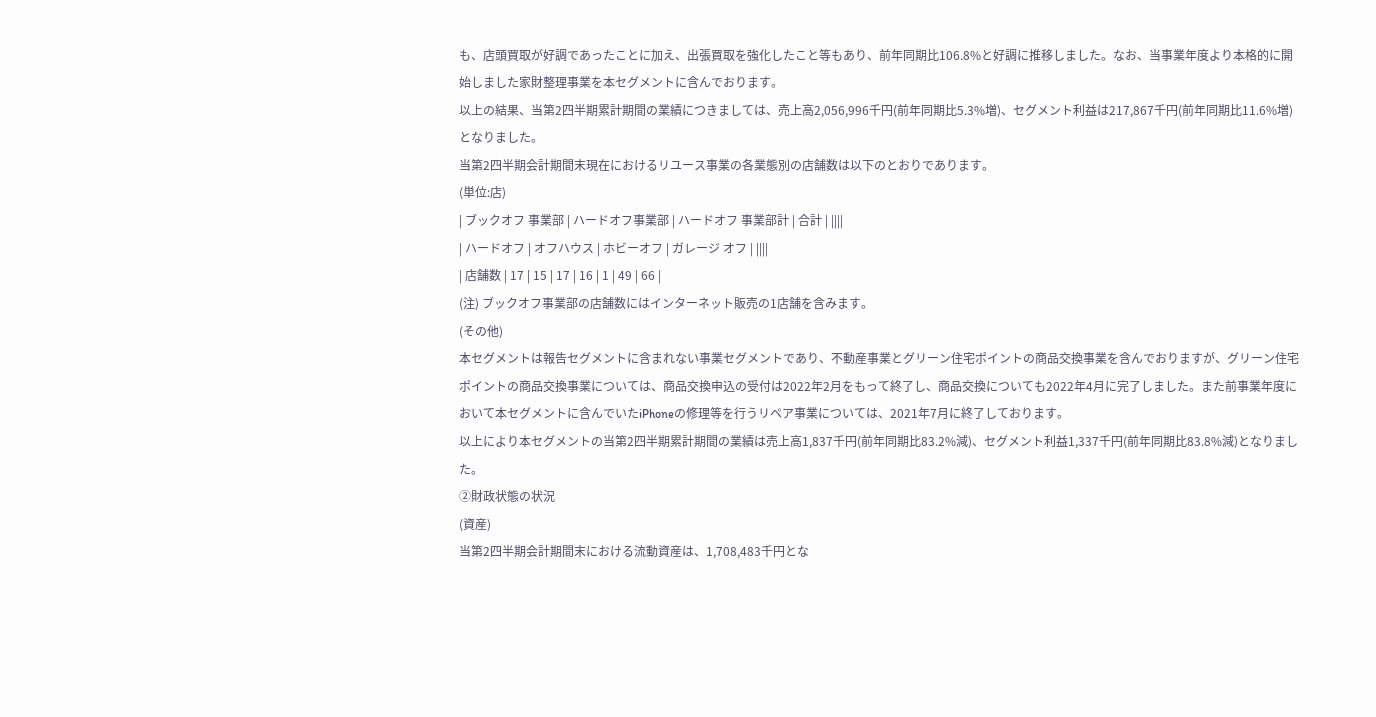も、店頭買取が好調であったことに加え、出張買取を強化したこと等もあり、前年同期比106.8%と好調に推移しました。なお、当事業年度より本格的に開始しました家財整理事業を本セグメントに含んでおります。
以上の結果、当第2四半期累計期間の業績につきましては、売上高2,056,996千円(前年同期比5.3%増)、セグメント利益は217,867千円(前年同期比11.6%増)となりました。
当第2四半期会計期間末現在におけるリユース事業の各業態別の店舗数は以下のとおりであります。
(単位:店)
| ブックオフ 事業部 | ハードオフ事業部 | ハードオフ 事業部計 | 合計 | ||||
| ハードオフ | オフハウス | ホビーオフ | ガレージ オフ | ||||
| 店舗数 | 17 | 15 | 17 | 16 | 1 | 49 | 66 |
(注) ブックオフ事業部の店舗数にはインターネット販売の1店舗を含みます。
(その他)
本セグメントは報告セグメントに含まれない事業セグメントであり、不動産事業とグリーン住宅ポイントの商品交換事業を含んでおりますが、グリーン住宅ポイントの商品交換事業については、商品交換申込の受付は2022年2月をもって終了し、商品交換についても2022年4月に完了しました。また前事業年度において本セグメントに含んでいたiPhoneの修理等を行うリペア事業については、2021年7月に終了しております。
以上により本セグメントの当第2四半期累計期間の業績は売上高1,837千円(前年同期比83.2%減)、セグメント利益1,337千円(前年同期比83.8%減)となりました。
②財政状態の状況
(資産)
当第2四半期会計期間末における流動資産は、1,708,483千円とな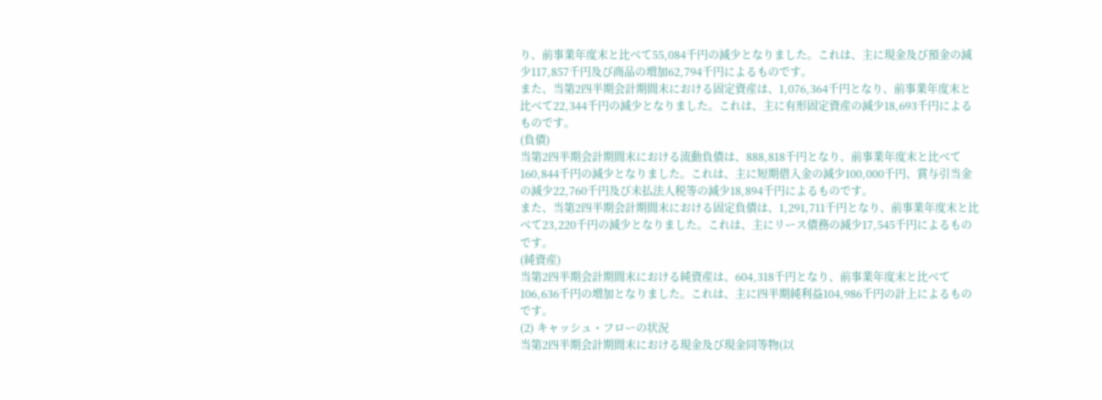り、前事業年度末と比べて55,084千円の減少となりました。これは、主に現金及び預金の減少117,857千円及び商品の増加62,794千円によるものです。
また、当第2四半期会計期間末における固定資産は、1,076,364千円となり、前事業年度末と比べて22,344千円の減少となりました。これは、主に有形固定資産の減少18,693千円によるものです。
(負債)
当第2四半期会計期間末における流動負債は、888,818千円となり、前事業年度末と比べて160,844千円の減少となりました。これは、主に短期借入金の減少100,000千円、賞与引当金の減少22,760千円及び未払法人税等の減少18,894千円によるものです。
また、当第2四半期会計期間末における固定負債は、1,291,711千円となり、前事業年度末と比べて23,220千円の減少となりました。これは、主にリース債務の減少17,545千円によるものです。
(純資産)
当第2四半期会計期間末における純資産は、604,318千円となり、前事業年度末と比べて106,636千円の増加となりました。これは、主に四半期純利益104,986千円の計上によるものです。
(2) キャッシュ・フローの状況
当第2四半期会計期間末における現金及び現金同等物(以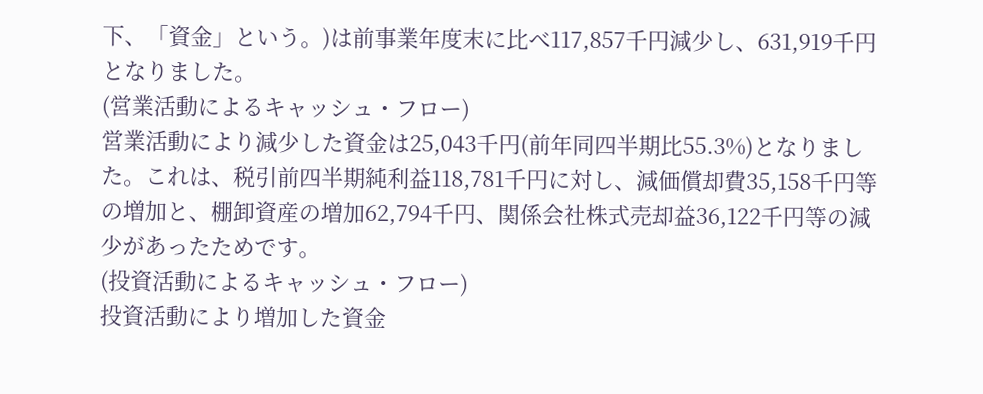下、「資金」という。)は前事業年度末に比べ117,857千円減少し、631,919千円となりました。
(営業活動によるキャッシュ・フロー)
営業活動により減少した資金は25,043千円(前年同四半期比55.3%)となりました。これは、税引前四半期純利益118,781千円に対し、減価償却費35,158千円等の増加と、棚卸資産の増加62,794千円、関係会社株式売却益36,122千円等の減少があったためです。
(投資活動によるキャッシュ・フロー)
投資活動により増加した資金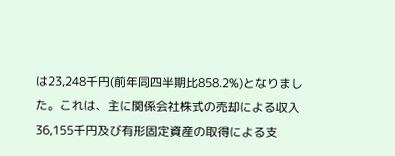は23,248千円(前年同四半期比858.2%)となりました。これは、主に関係会社株式の売却による収入36,155千円及び有形固定資産の取得による支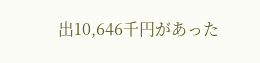出10,646千円があった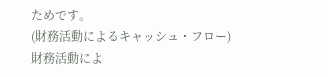ためです。
(財務活動によるキャッシュ・フロー)
財務活動によ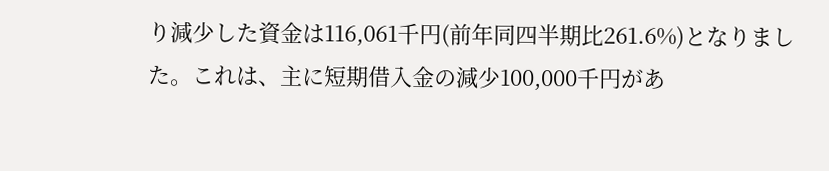り減少した資金は116,061千円(前年同四半期比261.6%)となりました。これは、主に短期借入金の減少100,000千円があ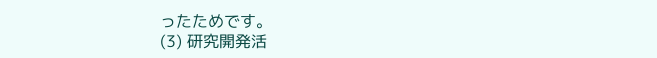ったためです。
(3) 研究開発活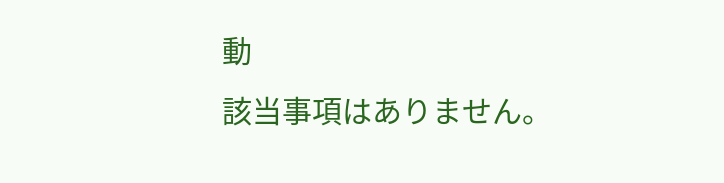動
該当事項はありません。